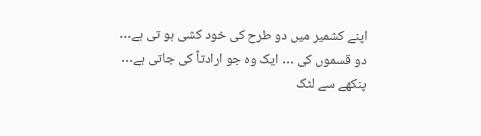اپنے کشمیر میں دو طرح کی خود کشی ہو تی ہے… دو قسموں کی … ایک وہ جو ارادتاً کی جاتی ہے… پنکھے سے لٹک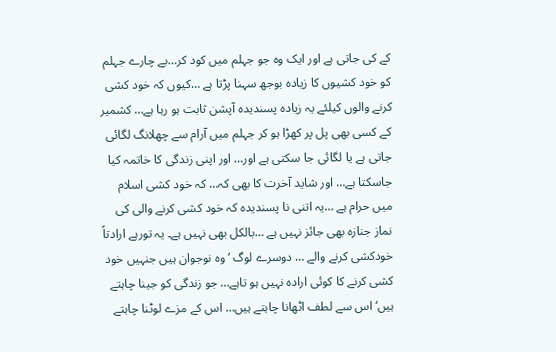کے کی جاتی ہے اور ایک وہ جو جہلم میں کود کر…بے چارے جہلم کو خود کشیوں کا زیادہ بوجھ سہنا پڑتا ہے …کیوں کہ خود کشی کرنے والوں کیلئے یہ زیادہ پسندیدہ آپشن ثابت ہو رہا ہے… کشمیر کے کسی بھی پل پر کھڑا ہو کر جہلم میں آرام سے چھلانگ لگائی جاتی ہے یا لگائی جا سکتی ہے اور… اور اپنی زندگی کا خاتمہ کیا جاسکتا ہے… اور شاید آخرت کا بھی کہ… کہ خود کشی اسلام میں حرام ہے …یہ اتنی نا پسندیدہ کہ خود کشی کرنے والی کی نماز جنازہ بھی جائز نہیں ہے …بالکل بھی نہیں ہے۔ یہ تورہے ارادتاً خودکشی کرنے والے … دوسرے لوگ ‘ وہ نوجوان ہیں جنہیں خود کشی کرنے کا کوئی ارادہ نہیں ہو تاہے… جو زندگی کو جینا چاہتے ہیں‘ اس سے لطف اٹھانا چاہتے ہیں… اس کے مزے لوٹنا چاہتے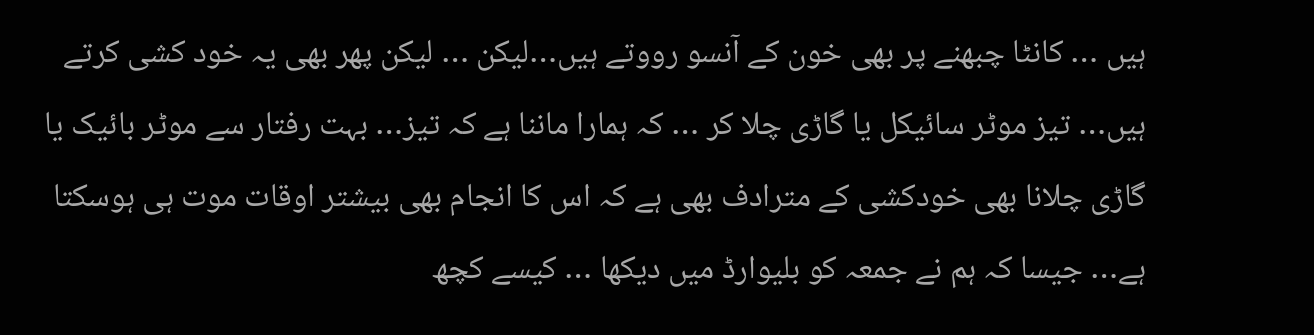ہیں … کانٹا چبھنے پر بھی خون کے آنسو رووتے ہیں…لیکن … لیکن پھر بھی یہ خود کشی کرتے ہیں… تیز موٹر سائیکل یا گاڑی چلا کر … کہ ہمارا ماننا ہے کہ تیز… بہت رفتار سے موٹر بائیک یا گاڑی چلانا بھی خودکشی کے مترادف بھی ہے کہ اس کا انجام بھی بیشتر اوقات موت ہی ہوسکتا ہے… جیسا کہ ہم نے جمعہ کو بلیوارڈ میں دیکھا … کیسے کچھ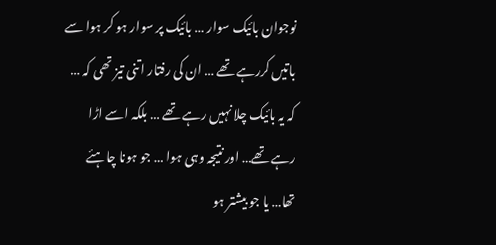نوجوان بائیک سوار … بائیک پر سوار ہو کر ہوا سے باتیں کررہے تھے … ان کی رفتار اتنی تیز تھی کہ … کہ یہ بائیک چلا نہیں رہے تھے … بلکہ اسے اڑا رہے تھے… اور نتیجہ وہی ہوا … جو ہونا چاہئے تھا… یا جو بیشتر ہو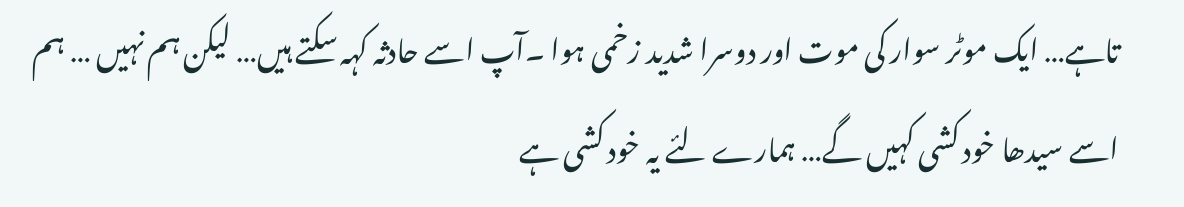تاہے… ایک موٹر سوار کی موت اور دوسرا شدید زخمی ہوا ۔آپ اسے حادثہ کہہ سکتے ہیں… لیکن ہم نہیں … ہم اسے سیدھا خود کشی کہیں گے… ہمارے لئے یہ خود کشی ہے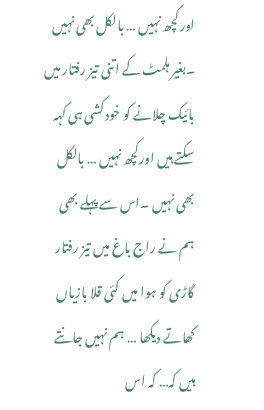اور کچھ نہیں … بالکل بھی نہیں ۔بغیر ہلمٹ کے اتنی تیز رفتار میں بائیک چلانے کو خود کشی ہی کہہ سکتے ہیں اورکچھ نہیں … بالکل بھی نہیں ۔اس سے پہلے بھی ہم نے راج باغ میں تیز رفتار گاڑی کو ہوا میں کئی قلا بازیاں کھاتے دیکھا … ہم نہیں جانتے ہیں کہ… کہ اس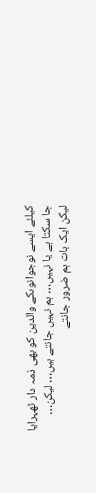کیلئے ایسے نوجوانوںکے والدین کو بھی ذمہ دار ٹھہرایا جا سکتا ہے یا نہیں… ہم نہیں جانتے ہیں… لیکن… لیکن ایک بات ہم ضرور جانتے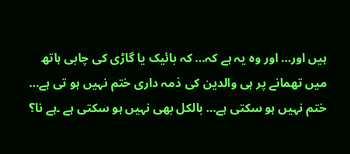ہیں اور… اور وہ یہ ہے کہ… کہ بائیک یا گاڑی کی چابی ہاتھ میں تھمانے پر ہی والدین کی ذمہ داری ختم نہیں ہو تی ہے… ختم نہیں ہو سکتی ہے… بالکل بھی نہیں ہو سکتی ہے ۔ہے نا؟